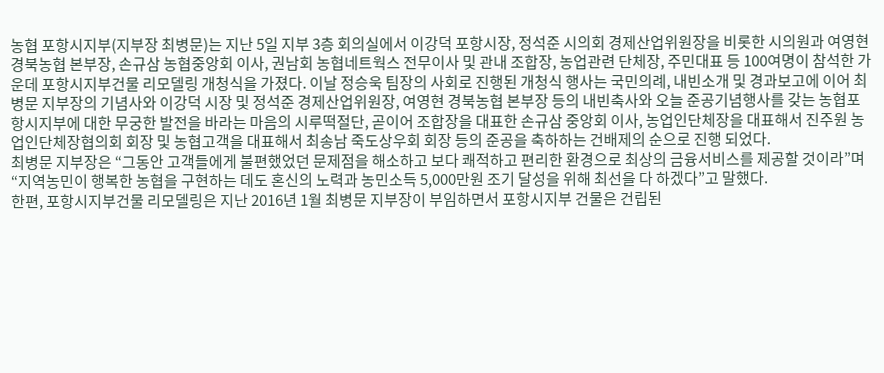농협 포항시지부(지부장 최병문)는 지난 5일 지부 3층 회의실에서 이강덕 포항시장, 정석준 시의회 경제산업위원장을 비롯한 시의원과 여영현 경북농협 본부장, 손규삼 농협중앙회 이사, 권남회 농협네트웍스 전무이사 및 관내 조합장, 농업관련 단체장, 주민대표 등 100여명이 참석한 가운데 포항시지부건물 리모델링 개청식을 가졌다. 이날 정승욱 팀장의 사회로 진행된 개청식 행사는 국민의례, 내빈소개 및 경과보고에 이어 최병문 지부장의 기념사와 이강덕 시장 및 정석준 경제산업위원장, 여영현 경북농협 본부장 등의 내빈축사와 오늘 준공기념행사를 갖는 농협포항시지부에 대한 무궁한 발전을 바라는 마음의 시루떡절단, 곧이어 조합장을 대표한 손규삼 중앙회 이사, 농업인단체장을 대표해서 진주원 농업인단체장협의회 회장 및 농협고객을 대표해서 최송남 죽도상우회 회장 등의 준공을 축하하는 건배제의 순으로 진행 되었다.
최병문 지부장은 “그동안 고객들에게 불편했었던 문제점을 해소하고 보다 쾌적하고 편리한 환경으로 최상의 금융서비스를 제공할 것이라”며 “지역농민이 행복한 농협을 구현하는 데도 혼신의 노력과 농민소득 5,000만원 조기 달성을 위해 최선을 다 하겠다”고 말했다.
한편, 포항시지부건물 리모델링은 지난 2016년 1월 최병문 지부장이 부임하면서 포항시지부 건물은 건립된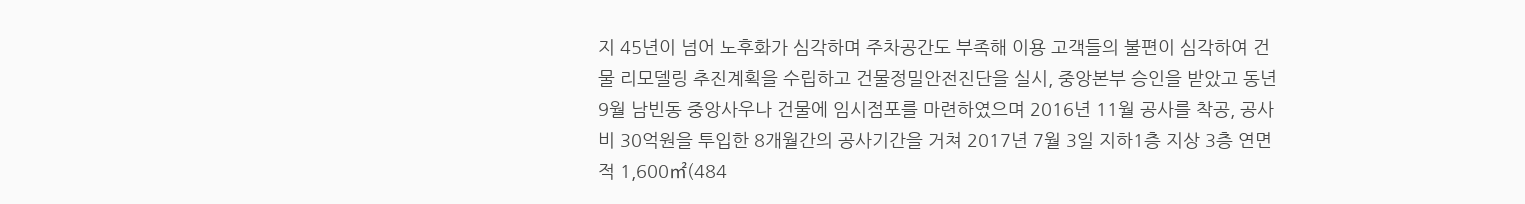지 45년이 넘어 노후화가 심각하며 주차공간도 부족해 이용 고객들의 불편이 심각하여 건물 리모델링 추진계획을 수립하고 건물정밀안전진단을 실시, 중앙본부 승인을 받았고 동년 9월 남빈동 중앙사우나 건물에 임시점포를 마련하였으며 2016년 11월 공사를 착공, 공사비 30억원을 투입한 8개월간의 공사기간을 거쳐 2017년 7월 3일 지하1층 지상 3층 연면적 1,600㎡(484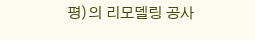평)의 리모델링 공사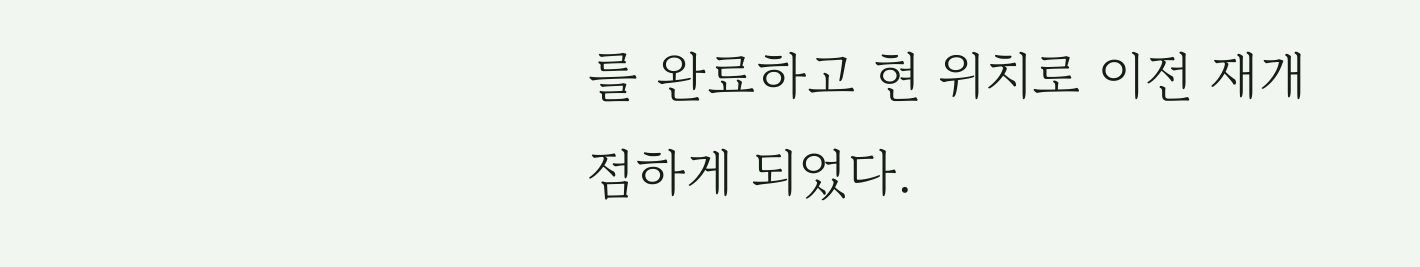를 완료하고 현 위치로 이전 재개점하게 되었다.